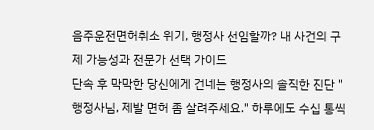음주운전면허취소 위기, 행정사 선임할까? 내 사건의 구제 가능성과 전문가 선택 가이드
단속 후 막막한 당신에게 건네는 행정사의 솔직한 진단 "행정사님, 제발 면허 좀 살려주세요." 하루에도 수십 통씩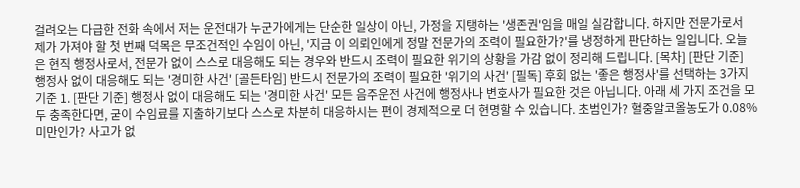걸려오는 다급한 전화 속에서 저는 운전대가 누군가에게는 단순한 일상이 아닌, 가정을 지탱하는 '생존권'임을 매일 실감합니다. 하지만 전문가로서 제가 가져야 할 첫 번째 덕목은 무조건적인 수임이 아닌, '지금 이 의뢰인에게 정말 전문가의 조력이 필요한가?'를 냉정하게 판단하는 일입니다. 오늘은 현직 행정사로서, 전문가 없이 스스로 대응해도 되는 경우와 반드시 조력이 필요한 위기의 상황을 가감 없이 정리해 드립니다. [목차] [판단 기준] 행정사 없이 대응해도 되는 '경미한 사건' [골든타임] 반드시 전문가의 조력이 필요한 '위기의 사건' [필독] 후회 없는 '좋은 행정사'를 선택하는 3가지 기준 1. [판단 기준] 행정사 없이 대응해도 되는 '경미한 사건' 모든 음주운전 사건에 행정사나 변호사가 필요한 것은 아닙니다. 아래 세 가지 조건을 모두 충족한다면, 굳이 수임료를 지출하기보다 스스로 차분히 대응하시는 편이 경제적으로 더 현명할 수 있습니다. 초범인가? 혈중알코올농도가 0.08% 미만인가? 사고가 없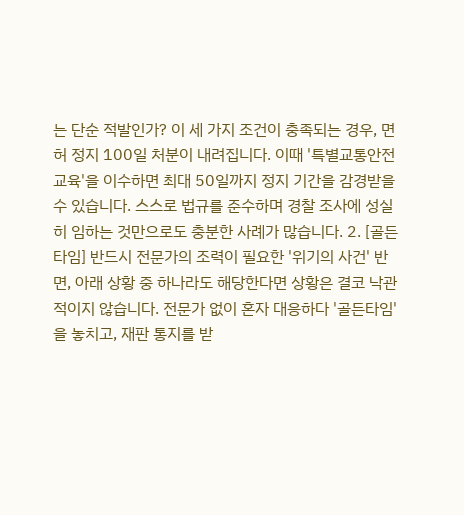는 단순 적발인가? 이 세 가지 조건이 충족되는 경우, 면허 정지 100일 처분이 내려집니다. 이때 '특별교통안전교육'을 이수하면 최대 50일까지 정지 기간을 감경받을 수 있습니다. 스스로 법규를 준수하며 경찰 조사에 성실히 임하는 것만으로도 충분한 사례가 많습니다. 2. [골든타임] 반드시 전문가의 조력이 필요한 '위기의 사건' 반면, 아래 상황 중 하나라도 해당한다면 상황은 결코 낙관적이지 않습니다. 전문가 없이 혼자 대응하다 '골든타임'을 놓치고, 재판 통지를 받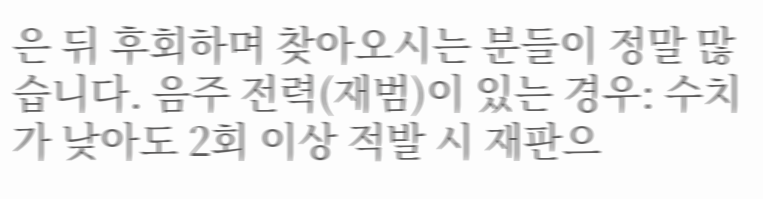은 뒤 후회하며 찾아오시는 분들이 정말 많습니다. 음주 전력(재범)이 있는 경우: 수치가 낮아도 2회 이상 적발 시 재판으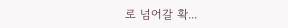로 넘어갈 확...